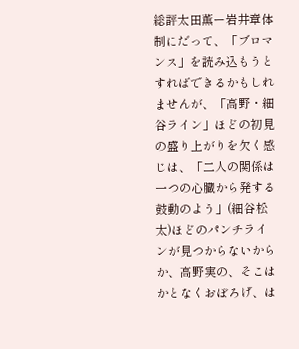総評太田薫ー岩井章体制にだって、「ブロマンス」を読み込もうとすればできるかもしれませんが、「高野・細谷ライン」ほどの初見の盛り上がりを欠く感じは、「二人の関係は一つの心臓から発する鼓動のよう」(細谷松太)ほどのパンチラインが見つからないからか、高野実の、そこはかとなくおぼろげ、は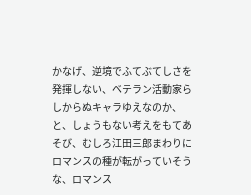かなげ、逆境でふてぶてしさを発揮しない、ベテラン活動家らしからぬキャラゆえなのか、と、しょうもない考えをもてあそび、むしろ江田三郎まわりにロマンスの種が転がっていそうな、ロマンス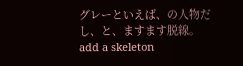グレーといえば、の人物だし、と、ますます脱線。
add a skeleton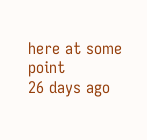here at some point
26 days ago